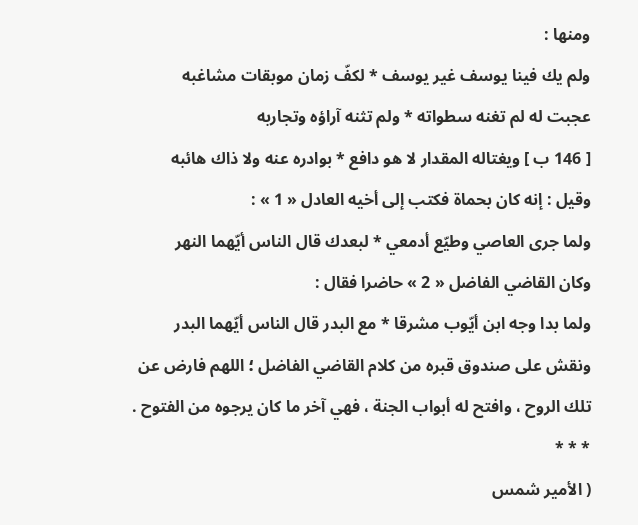ومنها :
ولم يك فينا يوسف غير يوسف * لكفّ زمان موبقات مشاغبه
عجبت له لم تغنه سطواته * ولم تثنه آراؤه وتجاربه
[ 146 ب ] ويغتاله المقدار لا هو دافع * بوادره عنه ولا ذاك هائبه
وقيل : إنه كان بحماة فكتب إلى أخيه العادل « 1 » :
ولما جرى العاصي وطيّع أدمعي * لبعدك قال الناس أيّهما النهر
وكان القاضي الفاضل « 2 » حاضرا فقال :
ولما بدا وجه ابن أيّوب مشرقا * مع البدر قال الناس أيّهما البدر
ونقش على صندوق قبره من كلام القاضي الفاضل ؛ اللهم فارض عن تلك الروح ، وافتح له أبواب الجنة ، فهي آخر ما كان يرجوه من الفتوح .
* * *
( الأمير شمس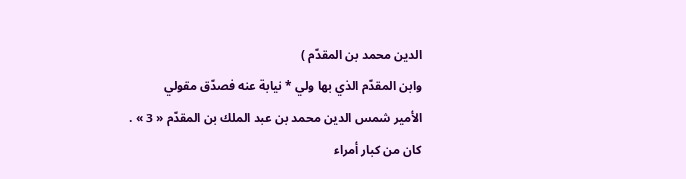الدين محمد بن المقدّم )
وابن المقدّم الذي بها ولي * نيابة عنه فصدّق مقولي
الأمير شمس الدين محمد بن عبد الملك بن المقدّم « 3 » .
كان من كبار أمراء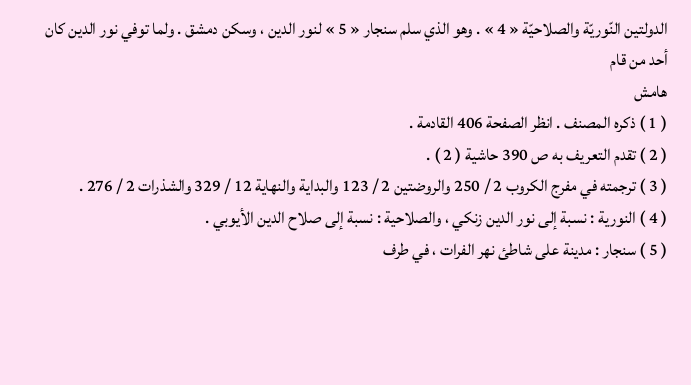الدولتين النّوريّة والصلاحيّة « 4 » . وهو الذي سلم سنجار « 5 » لنور الدين ، وسكن دمشق . ولما توفي نور الدين كان أحد من قام
هامش
( 1 ) ذكره المصنف . انظر الصفحة 406 القادمة .
( 2 ) تقدم التعريف به ص 390 حاشية ( 2 ) .
( 3 ) ترجمته في مفرج الكروب 2 / 250 والروضتين 2 / 123 والبداية والنهاية 12 / 329 والشذرات 2 / 276 .
( 4 ) النورية : نسبة إلى نور الدين زنكي ، والصلاحية : نسبة إلى صلاح الدين الأيوبي .
( 5 ) سنجار : مدينة على شاطئ نهر الفرات ، في طرف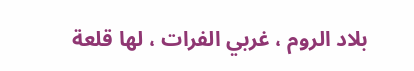بلاد الروم ، غربي الفرات ، لها قلعة